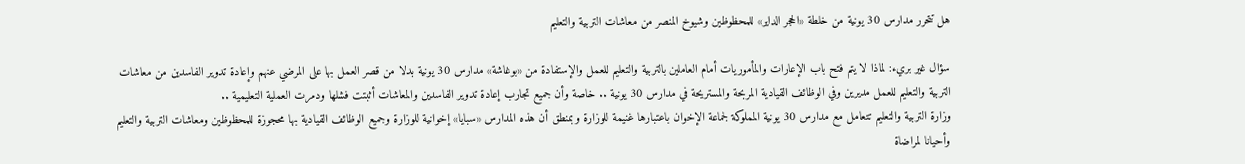هل تتحرر مدارس 30 يونية من خلطة «الحجر الداير» للمحظوظين وشيوخ المنصر من معاشات التربية والتعليم

سؤال غير بريء: لماذا لا يتم فتح باب الإعارات والمأموريات أمام العاملين بالتربية والتعليم للعمل والإستفادة من «بوغاشة» مدارس 30 يونية بدلا من قصر العمل بها على المرضي عنهم وإعادة تدوير الفاسدين من معاشات التربية والتعليم للعمل مديرين وفي الوظائف القيادية المربحة والمستريحة في مدارس 30 يونية .. خاصة وأن جميع تجارب إعادة تدوير الفاسدين والمعاشات أثبتت فشلها ودمرت العملية التعليمية ..
وزارة التربية والتعليم تتعامل مع مدارس 30 يونية المملوكة لجماعة الإخوان باعتبارها غنيمة للوزارة وبمنطق أن هذه المدارس «سبايا» إخوانية للوزارة وجميع الوظائف القيادية بها محجوزة للمحظوظين ومعاشات التربية والتعليم وأحيانا لمراضاة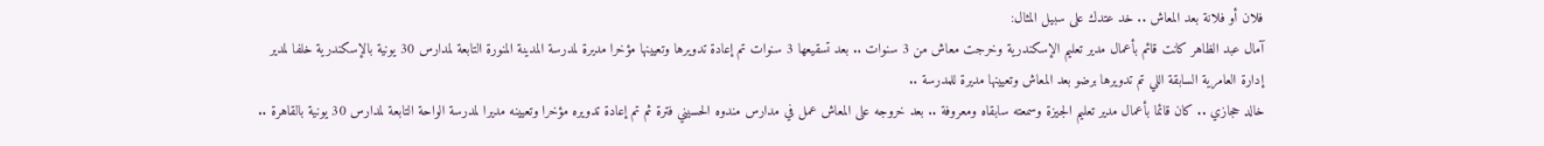فلان أو فلانة بعد المعاش .. خد عتدك على سبيل المثال:
آمال عبد الظاهر كانت قائم بأعمال مدير تعليم الإسكندرية وخرجت معاش من 3 سنوات .. بعد تسقيعها 3 سنوات تم إعادة تدويرها وتعيينها مؤخرا مديرة لمدرسة المدينة المنورة التابعة لمدارس 30 يونية بالإسكندرية خلفا لمدير إدارة العامرية السابقة اللي تم تدويرها برضو بعد المعاش وتعيينها مديرة للمدرسة ..
خالد حجازي .. كان قائما بأعمال مدير تعليم الجيزة وسمعته سابقاه ومعروفة .. بعد خروجه على المعاش عمل في مدارس مندوه الحسيني فترة ثم تم إعادة تدويره مؤخرا وتعيينه مديرا لمدرسة الواحة التابعة لمدارس 30 يونية بالقاهرة ..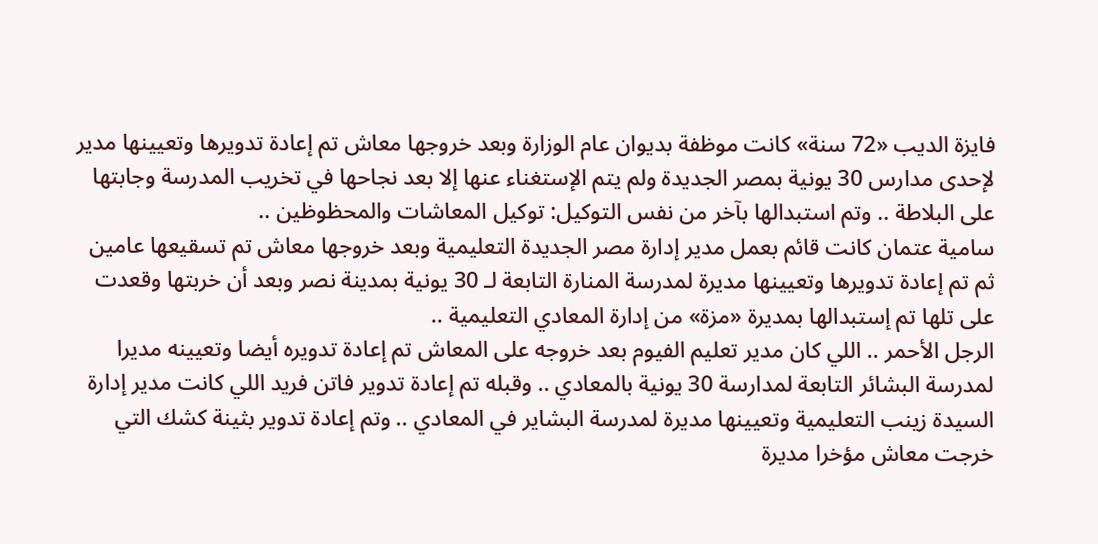فايزة الديب «72 سنة» كانت موظفة بديوان عام الوزارة وبعد خروجها معاش تم إعادة تدويرها وتعيينها مدير لإحدى مدارس 30 يونية بمصر الجديدة ولم يتم الإستغناء عنها إلا بعد نجاحها في تخريب المدرسة وجابتها على البلاطة .. وتم استبدالها بآخر من نفس التوكيل: توكيل المعاشات والمحظوظين ..
سامية عتمان كانت قائم بعمل مدير إدارة مصر الجديدة التعليمية وبعد خروجها معاش تم تسقيعها عامين ثم تم إعادة تدويرها وتعيينها مديرة لمدرسة المنارة التابعة لـ 30 يونية بمدينة نصر وبعد أن خربتها وقعدت على تلها تم إستبدالها بمديرة «مزة» من إدارة المعادي التعليمية ..
الرجل الأحمر .. اللي كان مدير تعليم الفيوم بعد خروجه على المعاش تم إعادة تدويره أيضا وتعيينه مديرا لمدرسة البشائر التابعة لمدارسة 30 يونية بالمعادي .. وقبله تم إعادة تدوير فاتن فريد اللي كانت مدير إدارة السيدة زينب التعليمية وتعيينها مديرة لمدرسة البشاير في المعادي .. وتم إعادة تدوير بثينة كشك التي خرجت معاش مؤخرا مديرة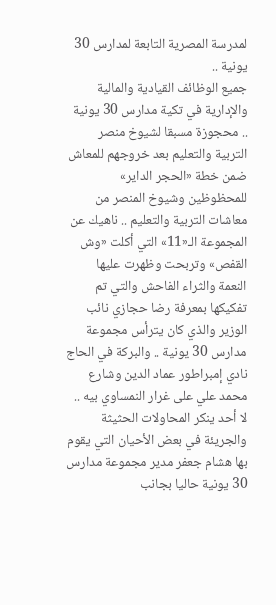لمدرسة المصرية التابعة لمدارس 30 يونية ..
جميع الوظائف القيادية والمالية والإدارية في تكية مدارس 30 يونية .. محجوزة مسبقا لشيوخ منصر التربية والتعليم بعد خروجهم للمعاش ضمن خطة «الحجر الداير» للمحظوظين وشيوخ المنصر من معاشات التربية والتعليم .. ناهيك عن المجموعة الـ«11» التي أكلت «وش القفص» وتربحت وظهرت عليها النعمة والثراء الفاحش والتي تم تفكيكها بمعرفة رضا حجازي نائب الوزير والذي كان يترأس مجموعة مدارس 30 يونية .. والبركة في الحاج نادي إمبراطور عماد الدين وشارع محمد علي على غرار النمساوي بيه ..
لا أحد ينكر المحاولات الحثيثة والجريئة في بعض الأحيان التي يقوم بها هشام جعفر مدير مجموعة مدارس 30 يونية حاليا بجانب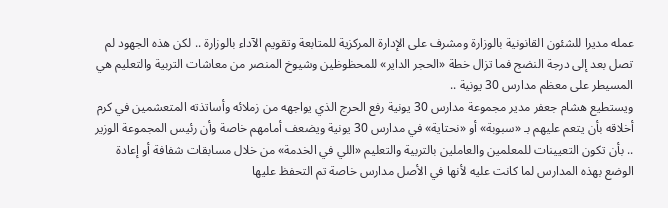عمله مديرا للشئون القانونية بالوزارة ومشرف على الإدارة المركزية للمتابعة وتقويم الآداء بالوزارة .. لكن هذه الجهود لم تصل بعد إلى درجة النضج فما تزال خطة «الحجر الداير» للمحظوظين وشيوخ المنصر من معاشات التربية والتعليم هي المسيطر على معظم مدارس 30 يونية ..
ويستطيع هشام جعفر مدير مجموعة مدارس 30 يونية رفع الحرج الذي يواجهه من زملائه وأساتذته المتعشمين في كرم أخلاقه بأن يتعم عليهم بـ «سبوبة» أو «نحتاية» في مدارس 30 يونية ويضعف أمامهم خاصة وأن رئيس المجموعة الوزير .. بأن تكون التعيينات للمعلمين والعاملين بالتربية والتعليم «اللي في الخدمة» من خلال مسابقات شفافة أو إعادة الوضع بهذه المدارس لما كانت عليه لأنها في الأصل مدارس خاصة تم التحفظ عليها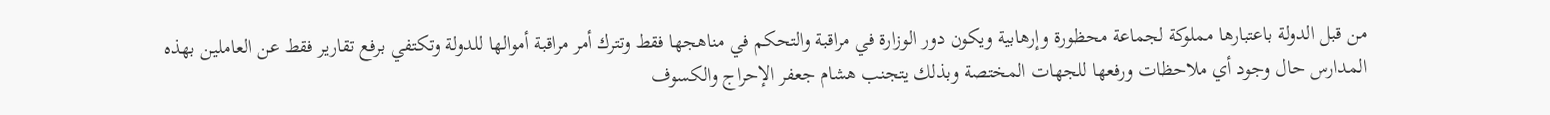من قبل الدولة باعتبارها مملوكة لجماعة محظورة وإرهابية ويكون دور الوزارة في مراقبة والتحكم في مناهجها فقط وتترك أمر مراقبة أموالها للدولة وتكتفي برفع تقارير فقط عن العاملين بهذه المدارس حال وجود أي ملاحظات ورفعها للجهات المختصة وبذلك يتجنب هشام جعفر الإحراج والكسوف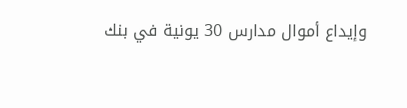وإيداع أموال مدارس 30 يونية في بنك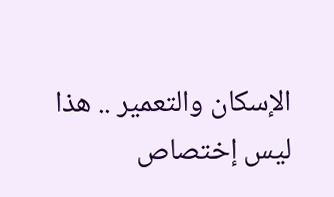الإسكان والتعمير .. هذا ليس إختصاص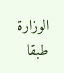الوزارة طبقا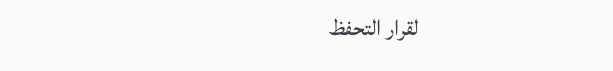لقرار التحفظ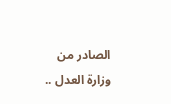الصادر من وزارة العدل ..